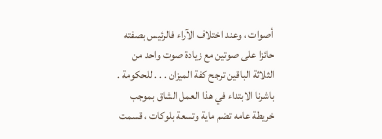أصوات ، وعند اختلاف الآراء فالرئيس بصفته حائزا على صوتين مع زيادة صوت واحد من الثلاثة الباقين ترجح كفة الميزان . . . للحكومة .
باشرنا الابتداء في هذا العمل الشاق بموجب خريطة عامه تضم ماية وتسعة بلوكات ، قسمت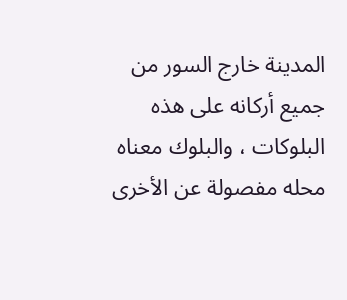المدينة خارج السور من جميع أركانه على هذه البلوكات ، والبلوك معناه محله مفصولة عن الأخرى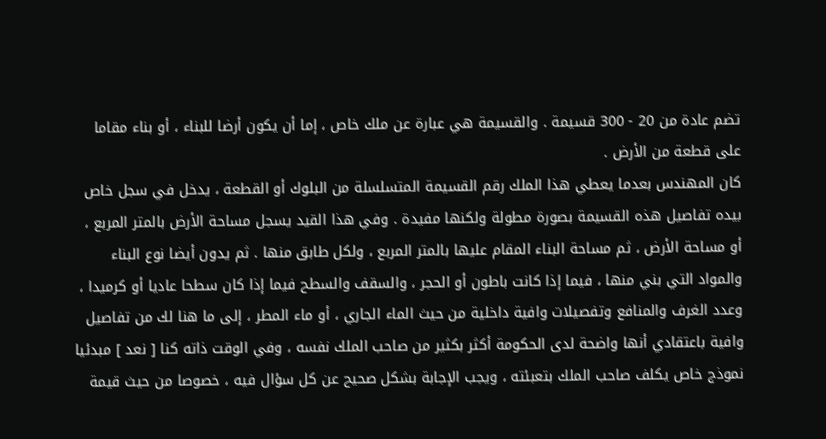تضم عادة من 20 - 300 قسيمة . والقسيمة هي عبارة عن ملك خاص ، إما أن يكون أرضا للبناء ، أو بناء مقاما على قطعة من الأرض .
كان المهندس بعدما يعطي هذا الملك رقم القسيمة المتسلسلة من البلوك أو القطعة ، يدخل في سجل خاص بيده تفاصيل هذه القسيمة بصورة مطولة ولكنها مفيدة . وفي هذا القيد يسجل مساحة الأرض بالمتر المربع ، أو مساحة الأرض ، ثم مساحة البناء المقام عليها بالمتر المربع ، ولكل طابق منها . ثم يدون أيضا نوع البناء والمواد التي بني منها ، فيما إذا كانت باطون أو الحجر ، والسقف والسطح فيما إذا كان سطحا عاديا أو كرميدا ، وعدد الغرف والمنافع وتفصيلات وافية داخلية من حيث الماء الجاري ، أو ماء المطر ، إلى ما هنا لك من تفاصيل وافية باعتقادي أنها واضحة لدى الحكومة أكثر بكثير من صاحب الملك نفسه ، وفي الوقت ذاته كنا [ نعد ] مبدئيا نموذج خاص يكلف صاحب الملك بتعبئته ، ويجب الإجابة بشكل صحيح عن كل سؤال فيه ، خصوصا من حيث قيمة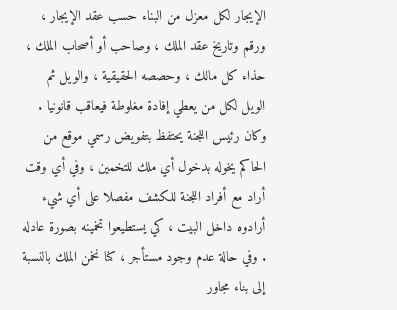الإيجار لكل معزل من البناء حسب عقد الإيجار ، ورقم وتاريخ عقد الملك ، وصاحب أو أصحاب الملك ، حذاء كل مالك ، وحصصه الحقيقية ، والويل ثم الويل لكل من يعطي إفادة مغلوطة فيعاقب قانونيا . وكان رئيس اللجنة يحتفظ بتفويض رسمي موقع من الحاكم يخوله بدخول أي ملك للتخمين ، وفي أي وقت أراد مع أفراد اللجنة للكشف مفصلا على أي شيء أرادوه داخل البيت ، كي يستطيعوا تخمينه بصورة عادله . وفي حالة عدم وجود مستأجر ، كنا نخمن الملك بالنسبة إلى بناء مجاور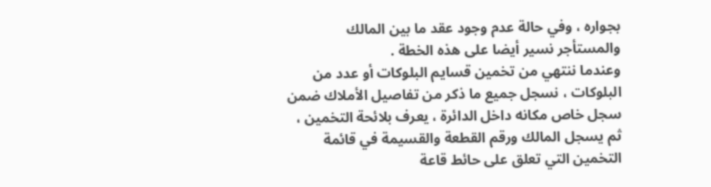بجواره ، وفي حالة عدم وجود عقد ما بين المالك والمستأجر نسير أيضا على هذه الخطة .
وعندما ننتهي من تخمين قسايم البلوكات أو عدد من البلوكات ، نسجل جميع ما ذكر من تفاصيل الأملاك ضمن سجل خاص مكانه داخل الدائرة ، يعرف بلائحة التخمين ، ثم يسجل المالك ورقم القطعة والقسيمة في قائمة التخمين التي تعلق على حائط قاعة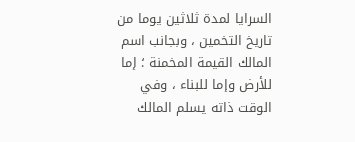السرايا لمدة ثلاثين يوما من تاريخ التخمين ، وبجانب اسم المالك القيمة المخمنة ؛ إما للأرض وإما للبناء ، وفي الوقت ذاته يسلم المالك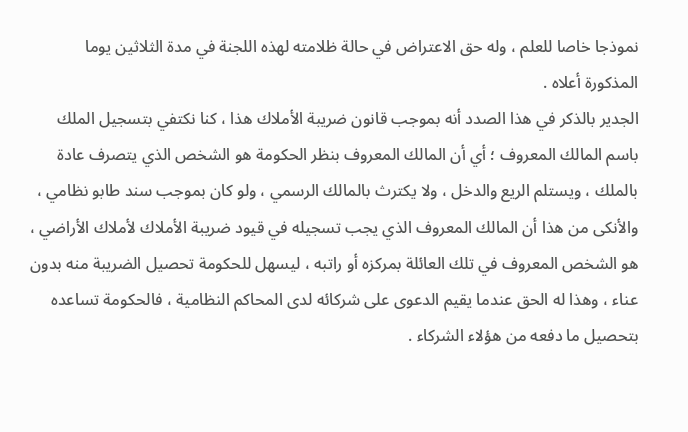نموذجا خاصا للعلم ، وله حق الاعتراض في حالة ظلامته لهذه اللجنة في مدة الثلاثين يوما المذكورة أعلاه .
الجدير بالذكر في هذا الصدد أنه بموجب قانون ضريبة الأملاك هذا ، كنا نكتفي بتسجيل الملك باسم المالك المعروف ؛ أي أن المالك المعروف بنظر الحكومة هو الشخص الذي يتصرف عادة بالملك ، ويستلم الريع والدخل ، ولا يكترث بالمالك الرسمي ، ولو كان بموجب سند طابو نظامي ، والأنكى من هذا أن المالك المعروف الذي يجب تسجيله في قيود ضريبة الأملاك لأملاك الأراضي ، هو الشخص المعروف في تلك العائلة بمركزه أو راتبه ، ليسهل للحكومة تحصيل الضريبة منه بدون عناء ، وهذا له الحق عندما يقيم الدعوى على شركائه لدى المحاكم النظامية ، فالحكومة تساعده بتحصيل ما دفعه من هؤلاء الشركاء .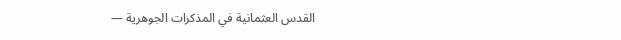القدس العثمانية في المذكرات الجوهرية —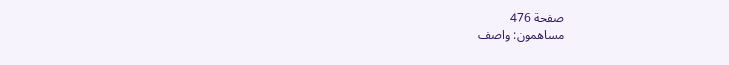صفحة 476
مساهمون: واصف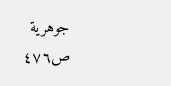جوهرية
ص٤٧٦